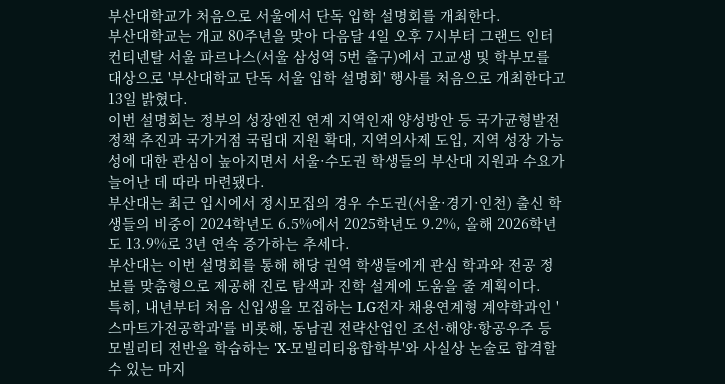부산대학교가 처음으로 서울에서 단독 입학 설명회를 개최한다.
부산대학교는 개교 80주년을 맞아 다음달 4일 오후 7시부터 그랜드 인터컨티넨탈 서울 파르나스(서울 삼성역 5번 출구)에서 고교생 및 학부모를 대상으로 '부산대학교 단독 서울 입학 설명회' 행사를 처음으로 개최한다고 13일 밝혔다.
이번 설명회는 정부의 성장엔진 연계 지역인재 양성방안 등 국가균형발전 정책 추진과 국가거점 국립대 지원 확대, 지역의사제 도입, 지역 성장 가능성에 대한 관심이 높아지면서 서울·수도권 학생들의 부산대 지원과 수요가 늘어난 데 따라 마련됐다.
부산대는 최근 입시에서 정시모집의 경우 수도권(서울·경기·인천) 출신 학생들의 비중이 2024학년도 6.5%에서 2025학년도 9.2%, 올해 2026학년도 13.9%로 3년 연속 증가하는 추세다.
부산대는 이번 설명회를 통해 해당 권역 학생들에게 관심 학과와 전공 정보를 맞춤형으로 제공해 진로 탐색과 진학 설계에 도움을 줄 계획이다.
특히, 내년부터 처음 신입생을 모집하는 LG전자 채용연계형 계약학과인 '스마트가전공학과'를 비롯해, 동남권 전략산업인 조선·해양·항공우주 등 모빌리티 전반을 학습하는 'X-모빌리티융합학부'와 사실상 논술로 합격할 수 있는 마지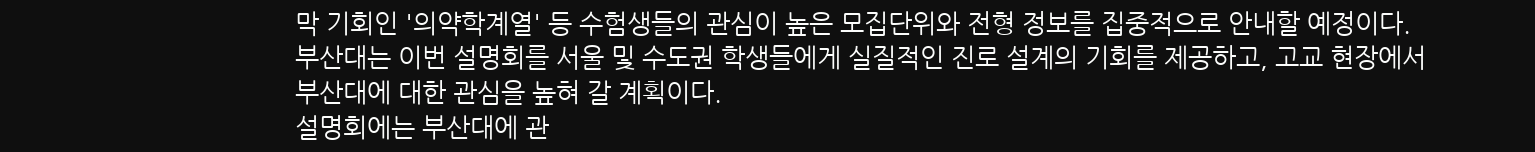막 기회인 '의약학계열' 등 수험생들의 관심이 높은 모집단위와 전형 정보를 집중적으로 안내할 예정이다.
부산대는 이번 설명회를 서울 및 수도권 학생들에게 실질적인 진로 설계의 기회를 제공하고, 고교 현장에서 부산대에 대한 관심을 높혀 갈 계획이다.
설명회에는 부산대에 관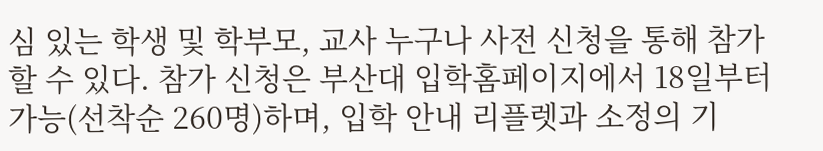심 있는 학생 및 학부모, 교사 누구나 사전 신청을 통해 참가할 수 있다. 참가 신청은 부산대 입학홈페이지에서 18일부터 가능(선착순 260명)하며, 입학 안내 리플렛과 소정의 기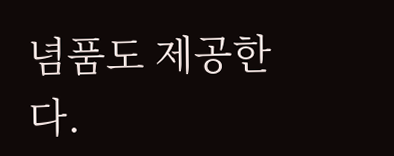념품도 제공한다.